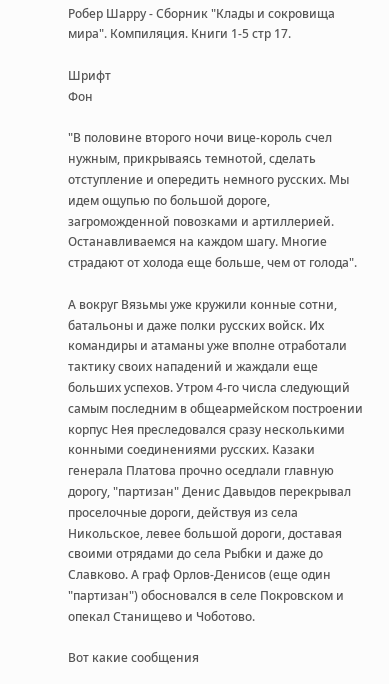Робер Шарру - Сборник "Клады и сокровища мира". Компиляция. Книги 1-5 стр 17.

Шрифт
Фон

"В половине второго ночи вице-король счел нужным, прикрываясь темнотой, сделать отступление и опередить немного русских. Мы идем ощупью по большой дороге, загроможденной повозками и артиллерией. Останавливаемся на каждом шагу. Многие страдают от холода еще больше, чем от голода".

А вокруг Вязьмы уже кружили конные сотни, батальоны и даже полки русских войск. Их командиры и атаманы уже вполне отработали тактику своих нападений и жаждали еще больших успехов. Утром 4-го числа следующий самым последним в общеармейском построении корпус Нея преследовался сразу несколькими конными соединениями русских. Казаки генерала Платова прочно оседлали главную дорогу, "партизан" Денис Давыдов перекрывал проселочные дороги, действуя из села Никольское, левее большой дороги, доставая своими отрядами до села Рыбки и даже до Славково. А граф Орлов-Денисов (еще один "партизан") обосновался в селе Покровском и опекал Станищево и Чоботово.

Вот какие сообщения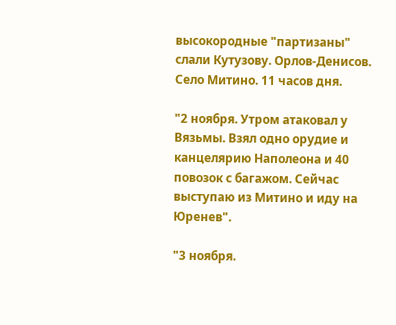высокородные "партизаны" слали Кутузову. Орлов-Денисов. Село Митино. 11 часов дня.

"2 ноября. Утром атаковал у Вязьмы. Взял одно орудие и канцелярию Наполеона и 40 повозок с багажом. Сейчас выступаю из Митино и иду на Юренев".

"3 ноября.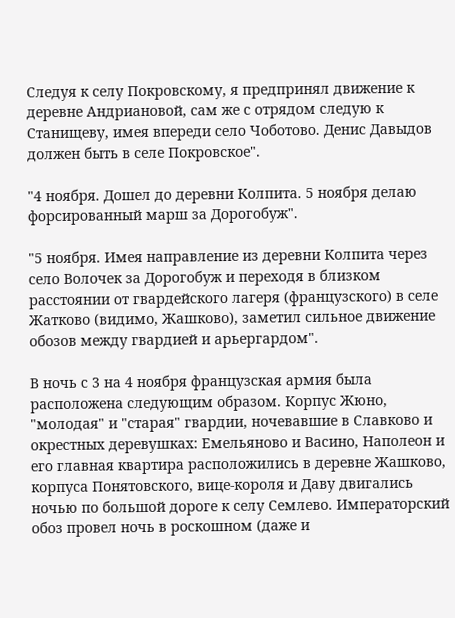Следуя к селу Покровскому, я предпринял движение к деревне Андриановой, сам же с отрядом следую к Станищеву, имея впереди село Чоботово. Денис Давыдов должен быть в селе Покровское".

"4 ноября. Дошел до деревни Колпита. 5 ноября делаю форсированный марш за Дорогобуж".

"5 ноября. Имея направление из деревни Колпита через село Волочек за Дорогобуж и переходя в близком расстоянии от гвардейского лагеря (французского) в селе Жатково (видимо, Жашково), заметил сильное движение обозов между гвардией и арьергардом".

В ночь с 3 на 4 ноября французская армия была расположена следующим образом. Корпус Жюно, "молодая" и "старая" гвардии, ночевавшие в Славково и окрестных деревушках: Емельяново и Васино, Наполеон и его главная квартира расположились в деревне Жашково, корпуса Понятовского, вице-короля и Даву двигались ночью по большой дороге к селу Семлево. Императорский обоз провел ночь в роскошном (даже и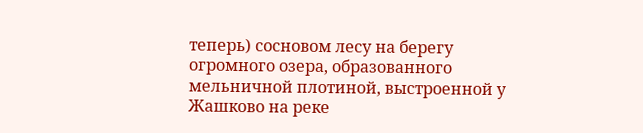теперь) сосновом лесу на берегу огромного озера, образованного мельничной плотиной, выстроенной у Жашково на реке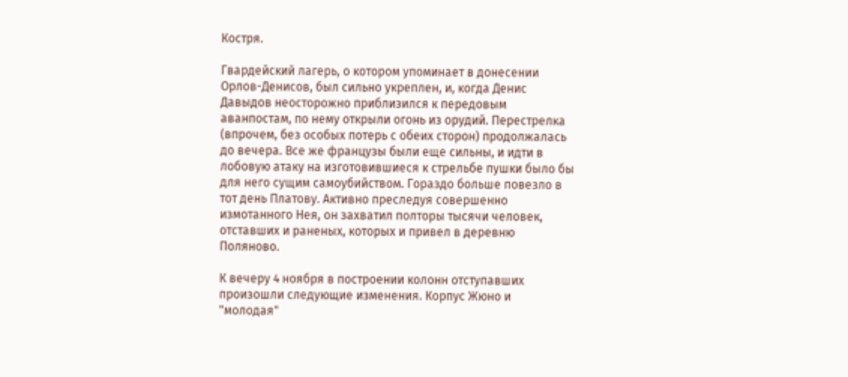Костря.

Гвардейский лагерь, о котором упоминает в донесении Орлов-Денисов, был сильно укреплен, и, когда Денис Давыдов неосторожно приблизился к передовым аванпостам, по нему открыли огонь из орудий. Перестрелка (впрочем, без особых потерь с обеих сторон) продолжалась до вечера. Все же французы были еще сильны, и идти в лобовую атаку на изготовившиеся к стрельбе пушки было бы для него сущим самоубийством. Гораздо больше повезло в тот день Платову. Активно преследуя совершенно измотанного Нея, он захватил полторы тысячи человек, отставших и раненых, которых и привел в деревню Поляново.

К вечеру 4 ноября в построении колонн отступавших произошли следующие изменения. Корпус Жюно и "молодая"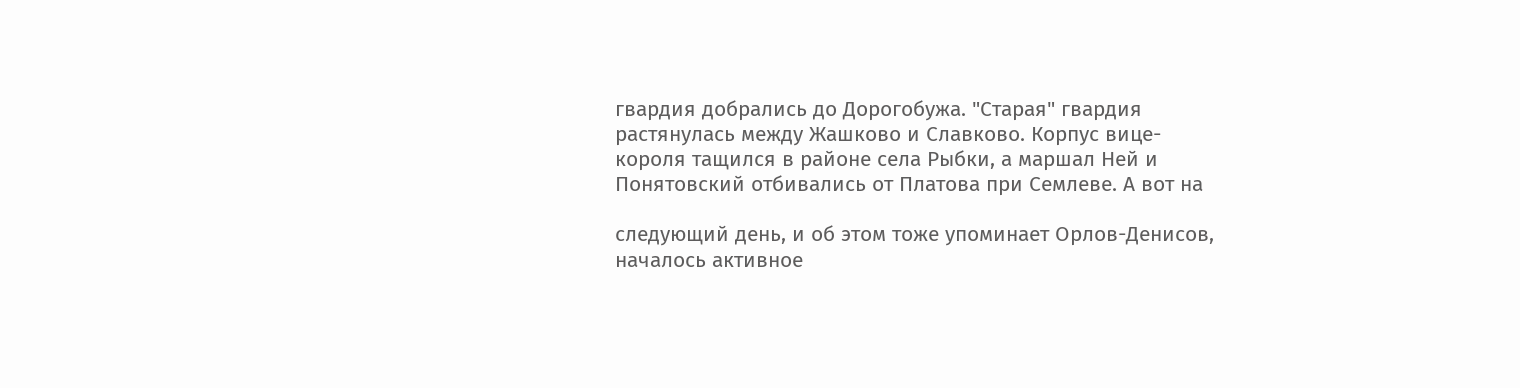гвардия добрались до Дорогобужа. "Старая" гвардия растянулась между Жашково и Славково. Корпус вице-короля тащился в районе села Рыбки, а маршал Ней и Понятовский отбивались от Платова при Семлеве. А вот на

следующий день, и об этом тоже упоминает Орлов-Денисов, началось активное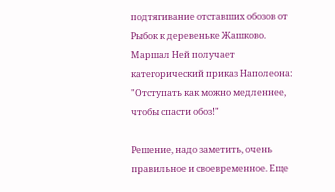подтягивание отставших обозов от Рыбок к деревеньке Жашково. Маршал Ней получает категорический приказ Наполеона: "Отступать как можно медленнее, чтобы спасти обоз!"

Решение, надо заметить, очень правильное и своевременное. Еще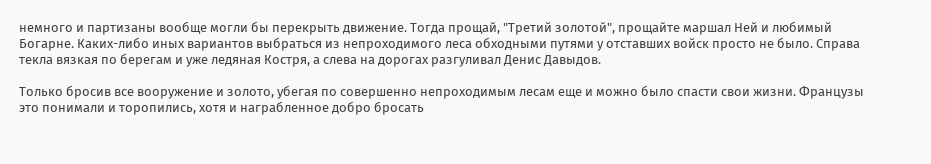немного и партизаны вообще могли бы перекрыть движение. Тогда прощай, "Третий золотой", прощайте маршал Ней и любимый Богарне. Каких-либо иных вариантов выбраться из непроходимого леса обходными путями у отставших войск просто не было. Справа текла вязкая по берегам и уже ледяная Костря, а слева на дорогах разгуливал Денис Давыдов.

Только бросив все вооружение и золото, убегая по совершенно непроходимым лесам еще и можно было спасти свои жизни. Французы это понимали и торопились, хотя и награбленное добро бросать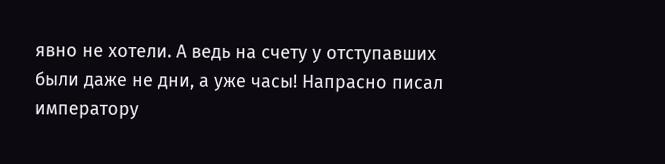явно не хотели. А ведь на счету у отступавших были даже не дни, а уже часы! Напрасно писал императору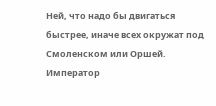Ней, что надо бы двигаться быстрее, иначе всех окружат под Смоленском или Оршей. Император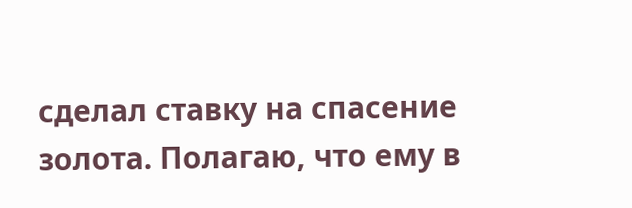сделал ставку на спасение золота. Полагаю, что ему в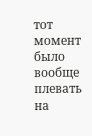тот момент было вообще плевать на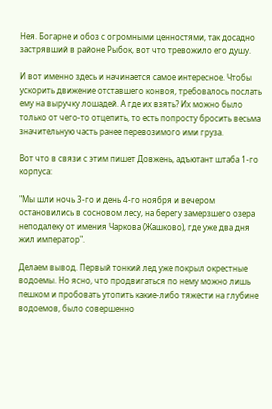Нея. Богарне и обоз с огромными ценностями, так досадно застрявший в районе Рыбок, вот что тревожило его душу.

И вот именно здесь и начинается самое интересное. Чтобы ускорить движение отставшего конвоя, требовалось послать ему на выручку лошадей. А где их взять? Их можно было только от чего-то отцепить, то есть попросту бросить весьма значительную часть ранее перевозимого ими груза.

Вот что в связи с этим пишет Довжень, адъютант штаба 1-го корпуса:

"Мы шли ночь 3-го и день 4-го ноября и вечером остановились в сосновом лесу, на берегу замерзшего озера неподалеку от имения Чаркова (Жашково), где уже два дня жил император".

Делаем вывод. Первый тонкий лед уже покрыл окрестные водоемы. Но ясно, что продвигаться по нему можно лишь пешком и пробовать утопить какие-либо тяжести на глубине водоемов, было совершенно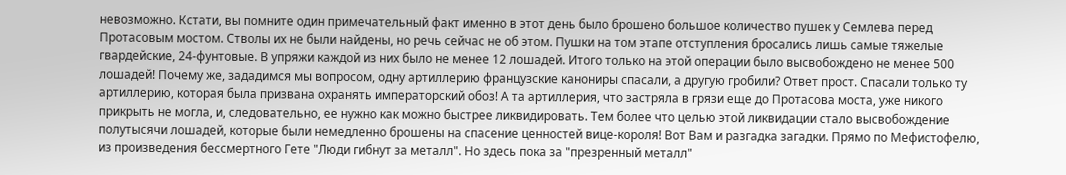невозможно. Кстати, вы помните один примечательный факт именно в этот день было брошено большое количество пушек у Семлева перед Протасовым мостом. Стволы их не были найдены, но речь сейчас не об этом. Пушки на том этапе отступления бросались лишь самые тяжелые гвардейские, 24-фунтовые. В упряжи каждой из них было не менее 12 лошадей. Итого только на этой операции было высвобождено не менее 500 лошадей! Почему же, зададимся мы вопросом, одну артиллерию французские канониры спасали, а другую гробили? Ответ прост. Спасали только ту артиллерию, которая была призвана охранять императорский обоз! А та артиллерия, что застряла в грязи еще до Протасова моста, уже никого прикрыть не могла, и, следовательно, ее нужно как можно быстрее ликвидировать. Тем более что целью этой ликвидации стало высвобождение полутысячи лошадей, которые были немедленно брошены на спасение ценностей вице-короля! Вот Вам и разгадка загадки. Прямо по Мефистофелю, из произведения бессмертного Гете "Люди гибнут за металл". Но здесь пока за "презренный металл"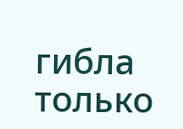гибла только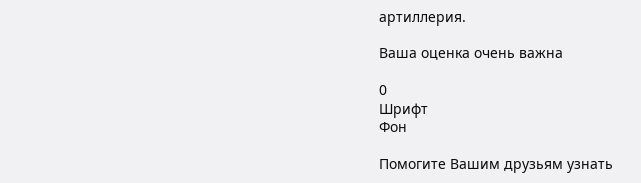артиллерия.

Ваша оценка очень важна

0
Шрифт
Фон

Помогите Вашим друзьям узнать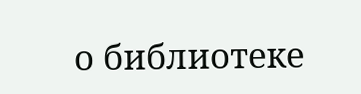о библиотеке